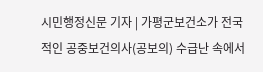시민행정신문 기자 | 가평군보건소가 전국적인 공중보건의사(공보의) 수급난 속에서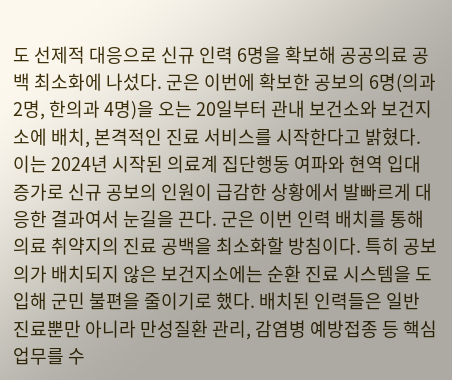도 선제적 대응으로 신규 인력 6명을 확보해 공공의료 공백 최소화에 나섰다. 군은 이번에 확보한 공보의 6명(의과 2명, 한의과 4명)을 오는 20일부터 관내 보건소와 보건지소에 배치, 본격적인 진료 서비스를 시작한다고 밝혔다. 이는 2024년 시작된 의료계 집단행동 여파와 현역 입대 증가로 신규 공보의 인원이 급감한 상황에서 발빠르게 대응한 결과여서 눈길을 끈다. 군은 이번 인력 배치를 통해 의료 취약지의 진료 공백을 최소화할 방침이다. 특히 공보의가 배치되지 않은 보건지소에는 순환 진료 시스템을 도입해 군민 불편을 줄이기로 했다. 배치된 인력들은 일반 진료뿐만 아니라 만성질환 관리, 감염병 예방접종 등 핵심 업무를 수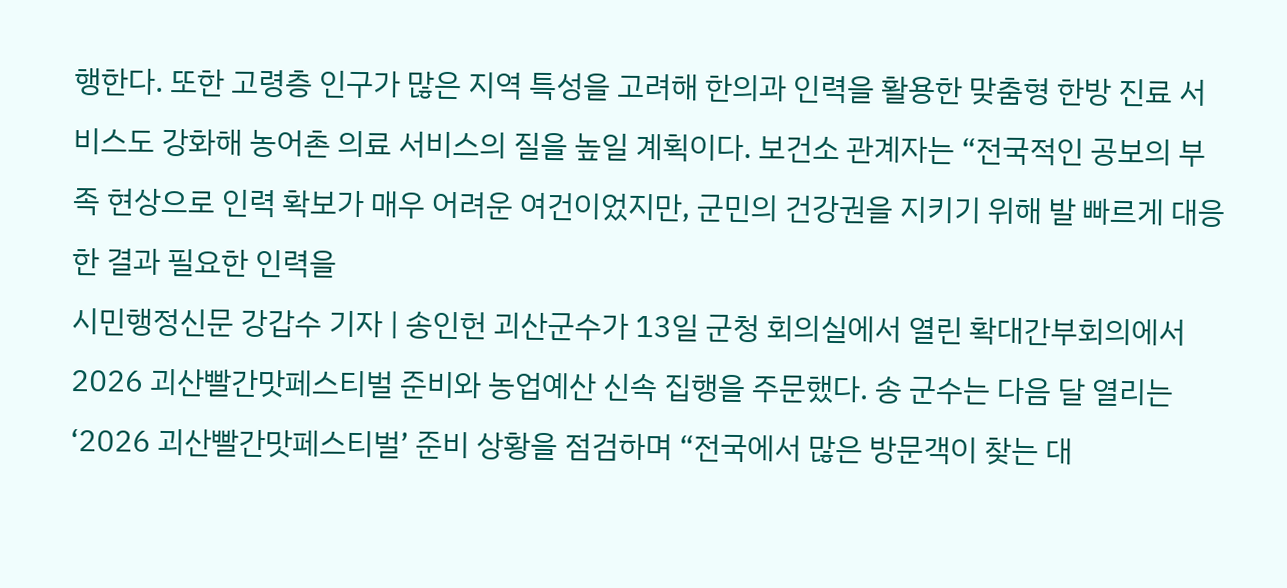행한다. 또한 고령층 인구가 많은 지역 특성을 고려해 한의과 인력을 활용한 맞춤형 한방 진료 서비스도 강화해 농어촌 의료 서비스의 질을 높일 계획이다. 보건소 관계자는 “전국적인 공보의 부족 현상으로 인력 확보가 매우 어려운 여건이었지만, 군민의 건강권을 지키기 위해 발 빠르게 대응한 결과 필요한 인력을
시민행정신문 강갑수 기자 | 송인헌 괴산군수가 13일 군청 회의실에서 열린 확대간부회의에서 2026 괴산빨간맛페스티벌 준비와 농업예산 신속 집행을 주문했다. 송 군수는 다음 달 열리는 ‘2026 괴산빨간맛페스티벌’ 준비 상황을 점검하며 “전국에서 많은 방문객이 찾는 대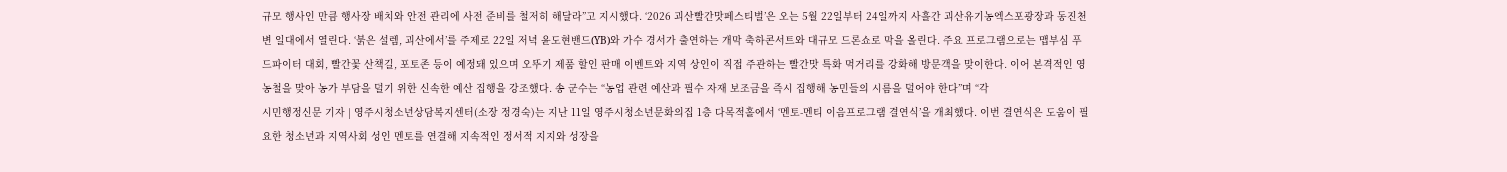규모 행사인 만큼 행사장 배치와 안전 관리에 사전 준비를 철저히 해달라”고 지시했다. ‘2026 괴산빨간맛페스티벌’은 오는 5월 22일부터 24일까지 사흘간 괴산유기농엑스포광장과 동진천변 일대에서 열린다. ‘붉은 설렘, 괴산에서’를 주제로 22일 저녁 윤도현밴드(YB)와 가수 경서가 출연하는 개막 축하콘서트와 대규모 드론쇼로 막을 올린다. 주요 프로그램으로는 맵부심 푸드파이터 대회, 빨간꽃 산책길, 포토존 등이 예정돼 있으며 오뚜기 제품 할인 판매 이벤트와 지역 상인이 직접 주관하는 빨간맛 특화 먹거리를 강화해 방문객을 맞이한다. 이어 본격적인 영농철을 맞아 농가 부담을 덜기 위한 신속한 예산 집행을 강조했다. 송 군수는 “농업 관련 예산과 필수 자재 보조금을 즉시 집행해 농민들의 시름을 덜어야 한다”며 “각
시민행정신문 기자 | 영주시청소년상담복지센터(소장 정경숙)는 지난 11일 영주시청소년문화의집 1층 다목적홀에서 ‘멘토-멘티 이음프로그램 결연식’을 개최했다. 이번 결연식은 도움이 필요한 청소년과 지역사회 성인 멘토를 연결해 지속적인 정서적 지지와 성장을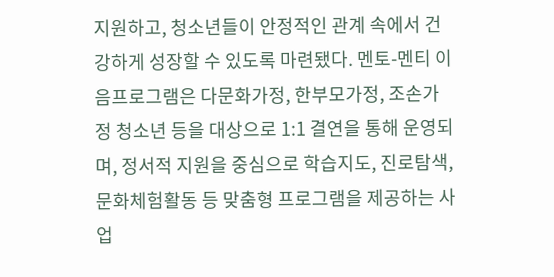지원하고, 청소년들이 안정적인 관계 속에서 건강하게 성장할 수 있도록 마련됐다. 멘토-멘티 이음프로그램은 다문화가정, 한부모가정, 조손가정 청소년 등을 대상으로 1:1 결연을 통해 운영되며, 정서적 지원을 중심으로 학습지도, 진로탐색, 문화체험활동 등 맞춤형 프로그램을 제공하는 사업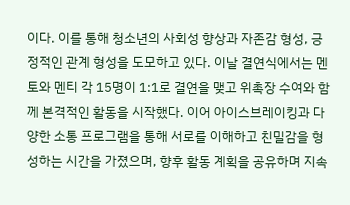이다. 이를 통해 청소년의 사회성 향상과 자존감 형성, 긍정적인 관계 형성을 도모하고 있다. 이날 결연식에서는 멘토와 멘티 각 15명이 1:1로 결연을 맺고 위촉장 수여와 함께 본격적인 활동을 시작했다. 이어 아이스브레이킹과 다양한 소통 프로그램을 통해 서로를 이해하고 친밀감을 형성하는 시간을 가졌으며, 향후 활동 계획을 공유하며 지속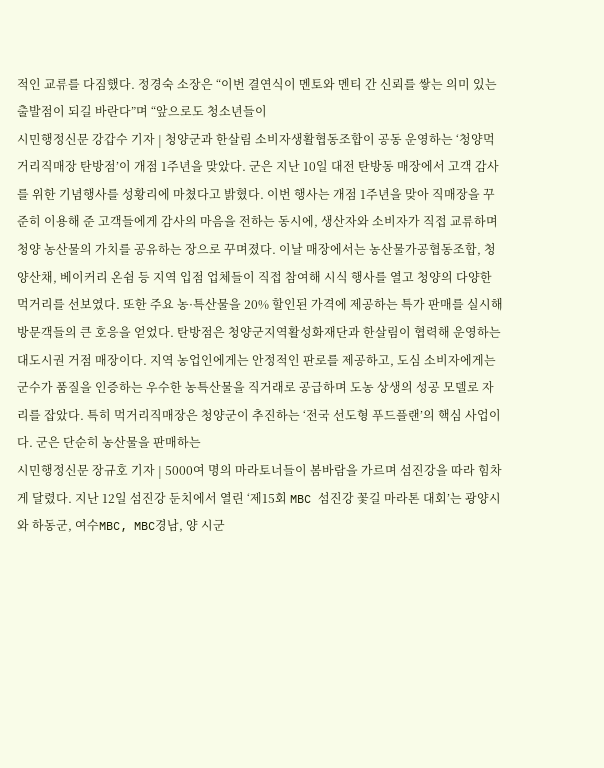적인 교류를 다짐했다. 정경숙 소장은 “이번 결연식이 멘토와 멘티 간 신뢰를 쌓는 의미 있는 출발점이 되길 바란다”며 “앞으로도 청소년들이
시민행정신문 강갑수 기자 | 청양군과 한살림 소비자생활협동조합이 공동 운영하는 ‘청양먹거리직매장 탄방점’이 개점 1주년을 맞았다. 군은 지난 10일 대전 탄방동 매장에서 고객 감사를 위한 기념행사를 성황리에 마쳤다고 밝혔다. 이번 행사는 개점 1주년을 맞아 직매장을 꾸준히 이용해 준 고객들에게 감사의 마음을 전하는 동시에, 생산자와 소비자가 직접 교류하며 청양 농산물의 가치를 공유하는 장으로 꾸며졌다. 이날 매장에서는 농산물가공협동조합, 청양산채, 베이커리 온쉼 등 지역 입점 업체들이 직접 참여해 시식 행사를 열고 청양의 다양한 먹거리를 선보였다. 또한 주요 농·특산물을 20% 할인된 가격에 제공하는 특가 판매를 실시해 방문객들의 큰 호응을 얻었다. 탄방점은 청양군지역활성화재단과 한살림이 협력해 운영하는 대도시권 거점 매장이다. 지역 농업인에게는 안정적인 판로를 제공하고, 도심 소비자에게는 군수가 품질을 인증하는 우수한 농특산물을 직거래로 공급하며 도농 상생의 성공 모델로 자리를 잡았다. 특히 먹거리직매장은 청양군이 추진하는 ‘전국 선도형 푸드플랜’의 핵심 사업이다. 군은 단순히 농산물을 판매하는
시민행정신문 장규호 기자 | 5000여 명의 마라토너들이 봄바람을 가르며 섬진강을 따라 힘차게 달렸다. 지난 12일 섬진강 둔치에서 열린 ‘제15회 MBC 섬진강 꽃길 마라톤 대회’는 광양시와 하동군, 여수MBC, MBC경남, 양 시군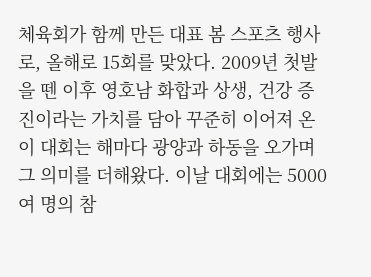체육회가 함께 만든 대표 봄 스포츠 행사로, 올해로 15회를 맞았다. 2009년 첫발을 뗀 이후 영호남 화합과 상생, 건강 증진이라는 가치를 담아 꾸준히 이어져 온 이 대회는 해마다 광양과 하동을 오가며 그 의미를 더해왔다. 이날 대회에는 5000여 명의 참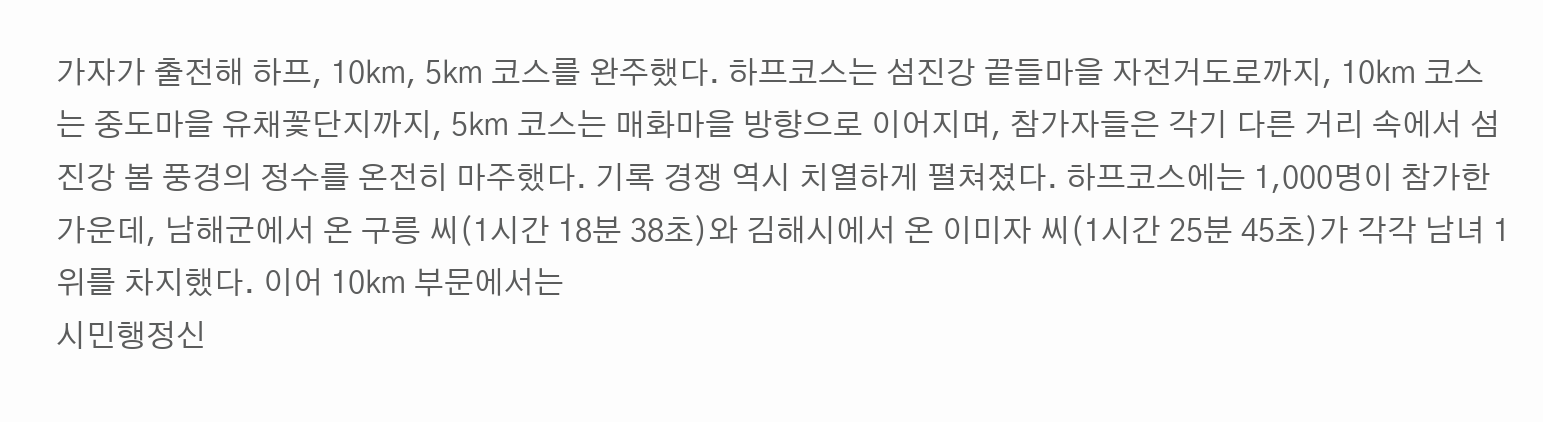가자가 출전해 하프, 10㎞, 5㎞ 코스를 완주했다. 하프코스는 섬진강 끝들마을 자전거도로까지, 10㎞ 코스는 중도마을 유채꽃단지까지, 5㎞ 코스는 매화마을 방향으로 이어지며, 참가자들은 각기 다른 거리 속에서 섬진강 봄 풍경의 정수를 온전히 마주했다. 기록 경쟁 역시 치열하게 펼쳐졌다. 하프코스에는 1,000명이 참가한 가운데, 남해군에서 온 구릉 씨(1시간 18분 38초)와 김해시에서 온 이미자 씨(1시간 25분 45초)가 각각 남녀 1위를 차지했다. 이어 10㎞ 부문에서는
시민행정신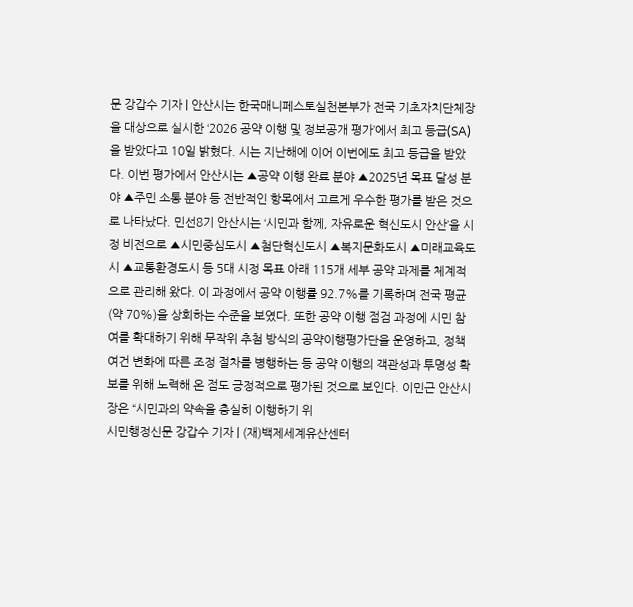문 강갑수 기자 | 안산시는 한국매니페스토실천본부가 전국 기초자치단체장을 대상으로 실시한 ‘2026 공약 이행 및 정보공개 평가’에서 최고 등급(SA)을 받았다고 10일 밝혔다. 시는 지난해에 이어 이번에도 최고 등급을 받았다. 이번 평가에서 안산시는 ▲공약 이행 완료 분야 ▲2025년 목표 달성 분야 ▲주민 소통 분야 등 전반적인 항목에서 고르게 우수한 평가를 받은 것으로 나타났다. 민선8기 안산시는 ‘시민과 함께, 자유로운 혁신도시 안산’을 시정 비전으로 ▲시민중심도시 ▲첨단혁신도시 ▲복지문화도시 ▲미래교육도시 ▲교통환경도시 등 5대 시정 목표 아래 115개 세부 공약 과제를 체계적으로 관리해 왔다. 이 과정에서 공약 이행률 92.7%를 기록하며 전국 평균(약 70%)을 상회하는 수준을 보였다. 또한 공약 이행 점검 과정에 시민 참여를 확대하기 위해 무작위 추첨 방식의 공약이행평가단을 운영하고, 정책 여건 변화에 따른 조정 절차를 병행하는 등 공약 이행의 객관성과 투명성 확보를 위해 노력해 온 점도 긍정적으로 평가된 것으로 보인다. 이민근 안산시장은 “시민과의 약속을 충실히 이행하기 위
시민행정신문 강갑수 기자 | (재)백제세계유산센터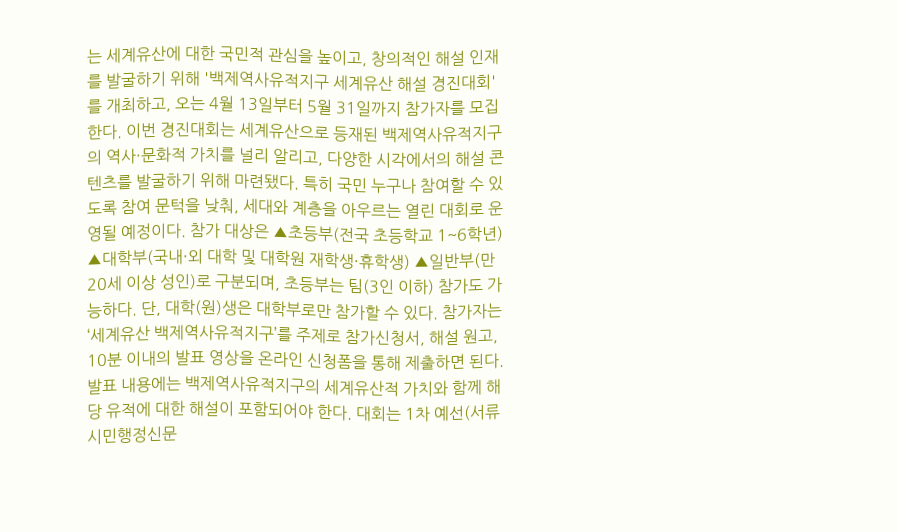는 세계유산에 대한 국민적 관심을 높이고, 창의적인 해설 인재를 발굴하기 위해 '백제역사유적지구 세계유산 해설 경진대회'를 개최하고, 오는 4월 13일부터 5월 31일까지 참가자를 모집한다. 이번 경진대회는 세계유산으로 등재된 백제역사유적지구의 역사·문화적 가치를 널리 알리고, 다양한 시각에서의 해설 콘텐츠를 발굴하기 위해 마련됐다. 특히 국민 누구나 참여할 수 있도록 참여 문턱을 낮춰, 세대와 계층을 아우르는 열린 대회로 운영될 예정이다. 참가 대상은 ▲초등부(전국 초등학교 1~6학년) ▲대학부(국내·외 대학 및 대학원 재학생·휴학생) ▲일반부(만 20세 이상 성인)로 구분되며, 초등부는 팀(3인 이하) 참가도 가능하다. 단, 대학(원)생은 대학부로만 참가할 수 있다. 참가자는 ‘세계유산 백제역사유적지구’를 주제로 참가신청서, 해설 원고, 10분 이내의 발표 영상을 온라인 신청폼을 통해 제출하면 된다. 발표 내용에는 백제역사유적지구의 세계유산적 가치와 함께 해당 유적에 대한 해설이 포함되어야 한다. 대회는 1차 예선(서류
시민행정신문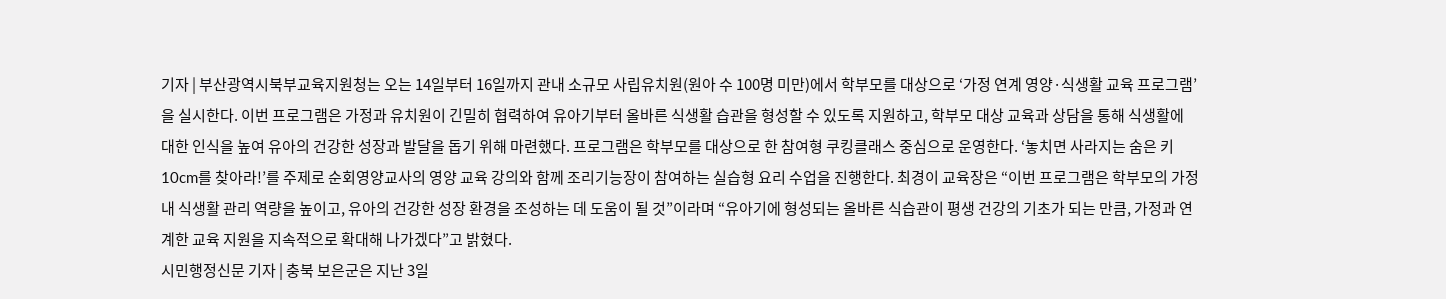기자 | 부산광역시북부교육지원청는 오는 14일부터 16일까지 관내 소규모 사립유치원(원아 수 100명 미만)에서 학부모를 대상으로 ‘가정 연계 영양·식생활 교육 프로그램’을 실시한다. 이번 프로그램은 가정과 유치원이 긴밀히 협력하여 유아기부터 올바른 식생활 습관을 형성할 수 있도록 지원하고, 학부모 대상 교육과 상담을 통해 식생활에 대한 인식을 높여 유아의 건강한 성장과 발달을 돕기 위해 마련했다. 프로그램은 학부모를 대상으로 한 참여형 쿠킹클래스 중심으로 운영한다. ‘놓치면 사라지는 숨은 키 10cm를 찾아라!’를 주제로 순회영양교사의 영양 교육 강의와 함께 조리기능장이 참여하는 실습형 요리 수업을 진행한다. 최경이 교육장은 “이번 프로그램은 학부모의 가정 내 식생활 관리 역량을 높이고, 유아의 건강한 성장 환경을 조성하는 데 도움이 될 것”이라며 “유아기에 형성되는 올바른 식습관이 평생 건강의 기초가 되는 만큼, 가정과 연계한 교육 지원을 지속적으로 확대해 나가겠다”고 밝혔다.
시민행정신문 기자 | 충북 보은군은 지난 3일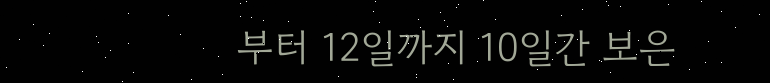부터 12일까지 10일간 보은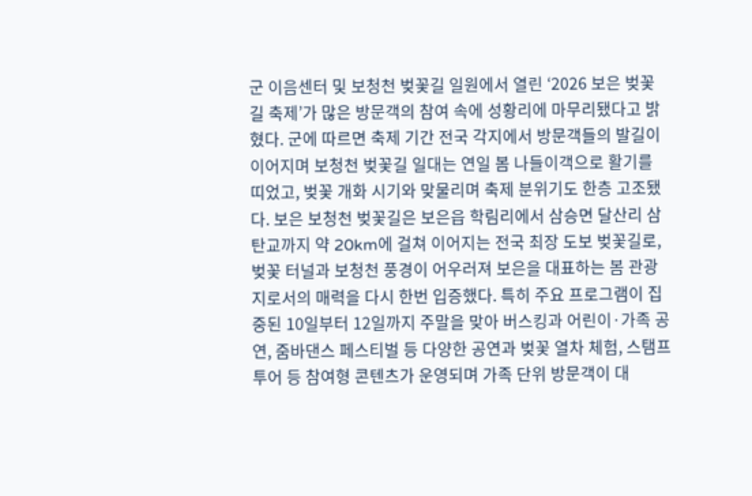군 이음센터 및 보청천 벚꽃길 일원에서 열린 ‘2026 보은 벚꽃길 축제’가 많은 방문객의 참여 속에 성황리에 마무리됐다고 밝혔다. 군에 따르면 축제 기간 전국 각지에서 방문객들의 발길이 이어지며 보청천 벚꽃길 일대는 연일 봄 나들이객으로 활기를 띠었고, 벚꽃 개화 시기와 맞물리며 축제 분위기도 한층 고조됐다. 보은 보청천 벚꽃길은 보은읍 학림리에서 삼승면 달산리 삼탄교까지 약 20km에 걸쳐 이어지는 전국 최장 도보 벚꽃길로, 벚꽃 터널과 보청천 풍경이 어우러져 보은을 대표하는 봄 관광지로서의 매력을 다시 한번 입증했다. 특히 주요 프로그램이 집중된 10일부터 12일까지 주말을 맞아 버스킹과 어린이·가족 공연, 줌바댄스 페스티벌 등 다양한 공연과 벚꽃 열차 체험, 스탬프 투어 등 참여형 콘텐츠가 운영되며 가족 단위 방문객이 대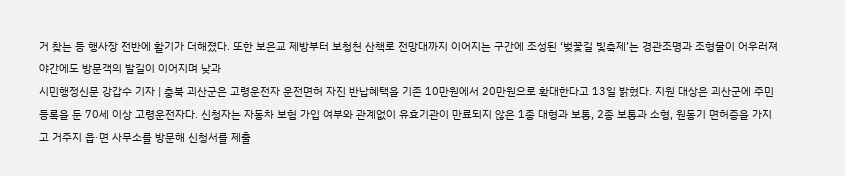거 찾는 등 행사장 전반에 활기가 더해졌다. 또한 보은교 제방부터 보청천 산책로 전망대까지 이어지는 구간에 조성된 ‘벚꽃길 빛축제’는 경관조명과 조형물이 어우러져 야간에도 방문객의 발길이 이어지며 낮과
시민행정신문 강갑수 기자 | 충북 괴산군은 고령운전자 운전면허 자진 반납혜택을 기존 10만원에서 20만원으로 확대한다고 13일 밝혔다. 지원 대상은 괴산군에 주민등록을 둔 70세 이상 고령운전자다. 신청자는 자동차 보험 가입 여부와 관계없이 유효기관이 만료되지 않은 1종 대형과 보통, 2종 보통과 소형, 원동기 면허증을 가지고 거주지 읍·면 사무소를 방문해 신청서를 제출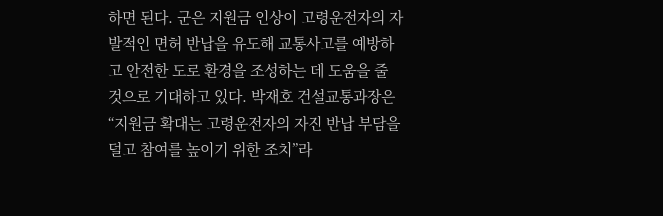하면 된다. 군은 지원금 인상이 고령운전자의 자발적인 면허 반납을 유도해 교통사고를 예방하고 안전한 도로 환경을 조성하는 데 도움을 줄 것으로 기대하고 있다. 박재호 건설교통과장은 “지원금 확대는 고령운전자의 자진 반납 부담을 덜고 참여를 높이기 위한 조치”라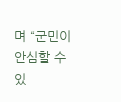며 “군민이 안심할 수 있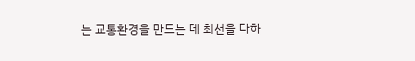는 교통환경을 만드는 데 최선을 다하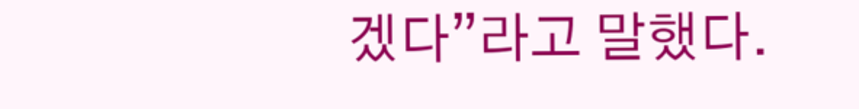겠다”라고 말했다.